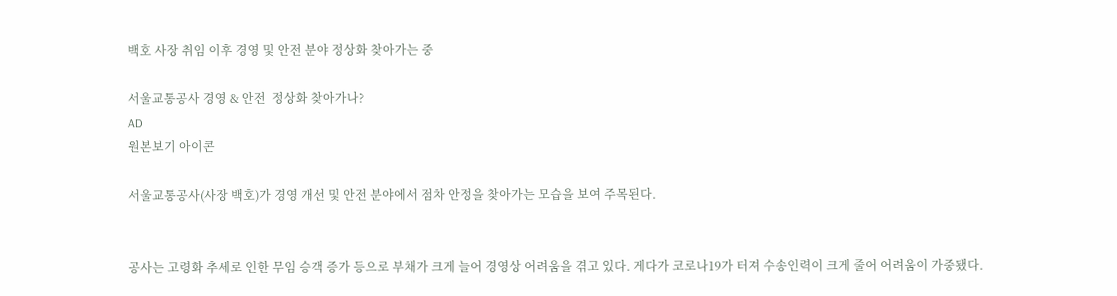백호 사장 취임 이후 경영 및 안전 분야 정상화 찾아가는 중

서울교통공사 경영 & 안전  정상화 찾아가나?
AD
원본보기 아이콘

서울교통공사(사장 백호)가 경영 개선 및 안전 분야에서 점차 안정을 찾아가는 모습을 보여 주목된다.


공사는 고령화 추세로 인한 무임 승객 증가 등으로 부채가 크게 늘어 경영상 어려움을 겪고 있다. 게다가 코로나19가 터져 수송인력이 크게 줄어 어려움이 가중됐다.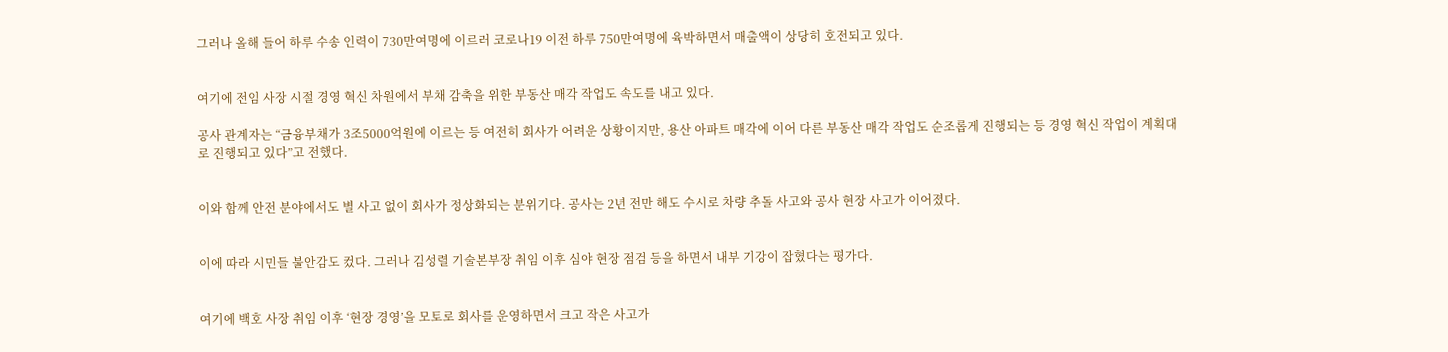그러나 올해 들어 하루 수송 인력이 730만여명에 이르러 코로나19 이전 하루 750만여명에 육박하면서 매출액이 상당히 호전되고 있다.


여기에 전임 사장 시절 경영 혁신 차원에서 부채 감축을 위한 부동산 매각 작업도 속도를 내고 있다.

공사 관계자는 “금융부채가 3조5000억원에 이르는 등 여전히 회사가 어려운 상황이지만, 용산 아파트 매각에 이어 다른 부동산 매각 작업도 순조롭게 진행되는 등 경영 혁신 작업이 계획대로 진행되고 있다”고 전했다.


이와 함께 안전 분야에서도 별 사고 없이 회사가 정상화되는 분위기다. 공사는 2년 전만 해도 수시로 차량 추돌 사고와 공사 현장 사고가 이어졌다.


이에 따라 시민들 불안감도 컸다. 그러나 김성렬 기술본부장 취임 이후 심야 현장 점검 등을 하면서 내부 기강이 잡혔다는 평가다.


여기에 백호 사장 취임 이후 ‘현장 경영’을 모토로 회사를 운영하면서 크고 작은 사고가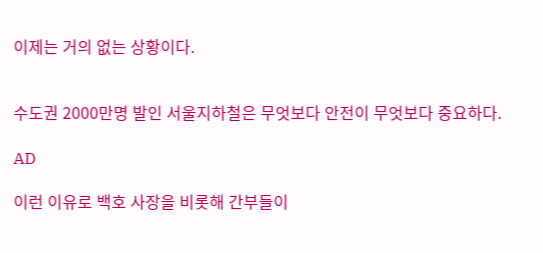이제는 거의 없는 상황이다.


수도권 2000만명 발인 서울지하철은 무엇보다 안전이 무엇보다 중요하다.

AD

이런 이유로 백호 사장을 비롯해 간부들이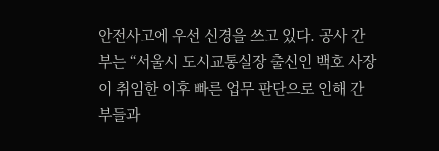안전사고에 우선 신경을 쓰고 있다. 공사 간부는 “서울시 도시교통실장 출신인 백호 사장이 취임한 이후 빠른 업무 판단으로 인해 간부들과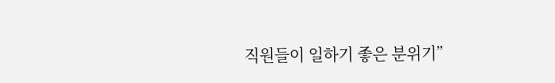직원들이 일하기 좋은 분위기”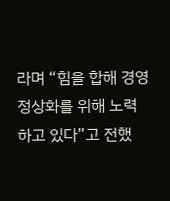라며 “힘을 합해 경영 정상화를 위해 노력하고 있다”고 전했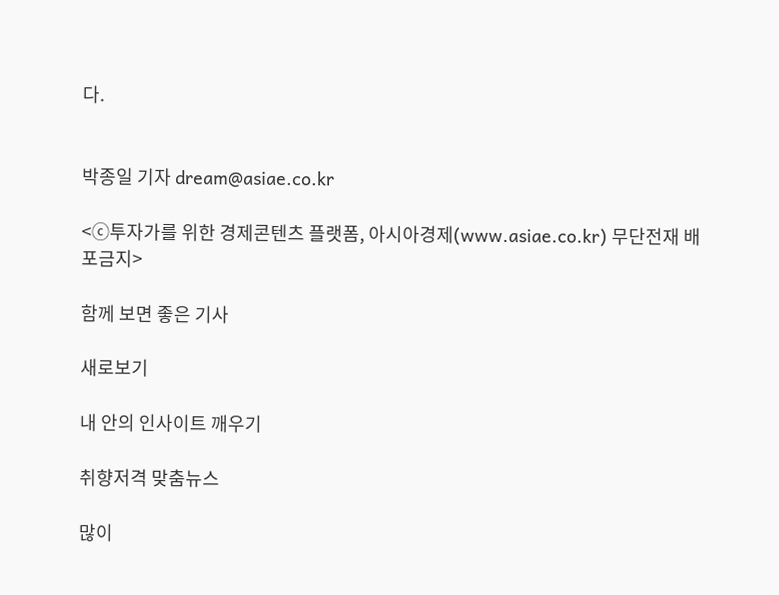다.


박종일 기자 dream@asiae.co.kr

<ⓒ투자가를 위한 경제콘텐츠 플랫폼, 아시아경제(www.asiae.co.kr) 무단전재 배포금지>

함께 보면 좋은 기사

새로보기

내 안의 인사이트 깨우기

취향저격 맞춤뉴스

많이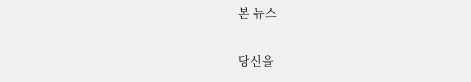본 뉴스

당신을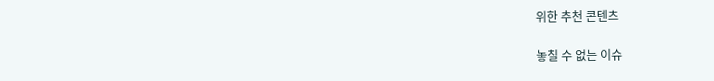위한 추천 콘텐츠

놓칠 수 없는 이슈